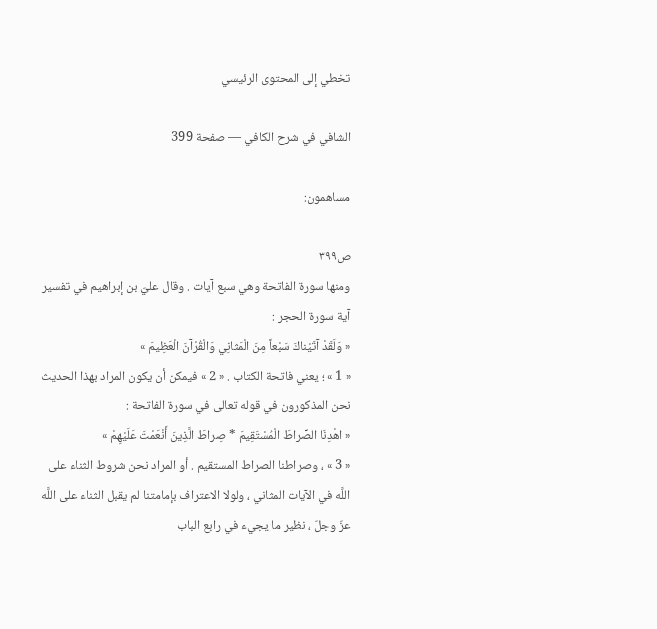تخطي إلى المحتوى الرئيسي

الشافي في شرح الكافي — صفحة 399

مساهمون:

ص٣٩٩
ومنها سورة الفاتحة وهي سبع آيات . وقال عليّ بن إبراهيم في تفسير آية سورة الحجر :
« وَلَقَدْ آتَيْناكَ سَبْعاً مِنَ الْمَثانِي وَالْقُرْآنَ الْعَظِيمَ »
« 1 » ؛ يعني فاتحة الكتاب . « 2 » فيمكن أن يكون المراد بهذا الحديث نحن المذكورون في قوله تعالى في سورة الفاتحة :
« اهْدِنَا الصِّراطَ الْمُسْتَقِيمَ * صِراطَ الَّذِينَ أَنْعَمْتَ عَلَيْهِمْ »
« 3 » ، وصراطنا الصراط المستقيم . أو المراد نحن شروط الثناء على اللَّه في الآيات المثاني ، ولولا الاعتراف بإمامتنا لم يقبل الثناء على اللَّه عزّ وجلّ ، نظير ما يجيء في رابع الباب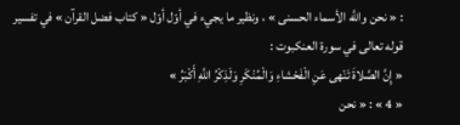: « نحن واللَّه الأسماء الحسنى » ، ونظير ما يجيء في أوّل أوّل « كتاب فضل القرآن » في تفسير قوله تعالى في سورة العنكبوت :
« إِنَّ الصَّلاةَ تَنْهى عَنِ الْفَحْشاءِ وَالْمُنْكَرِ وَلَذِكْرُ اللَّهِ أَكْبَرُ »
« 4 » : « نحن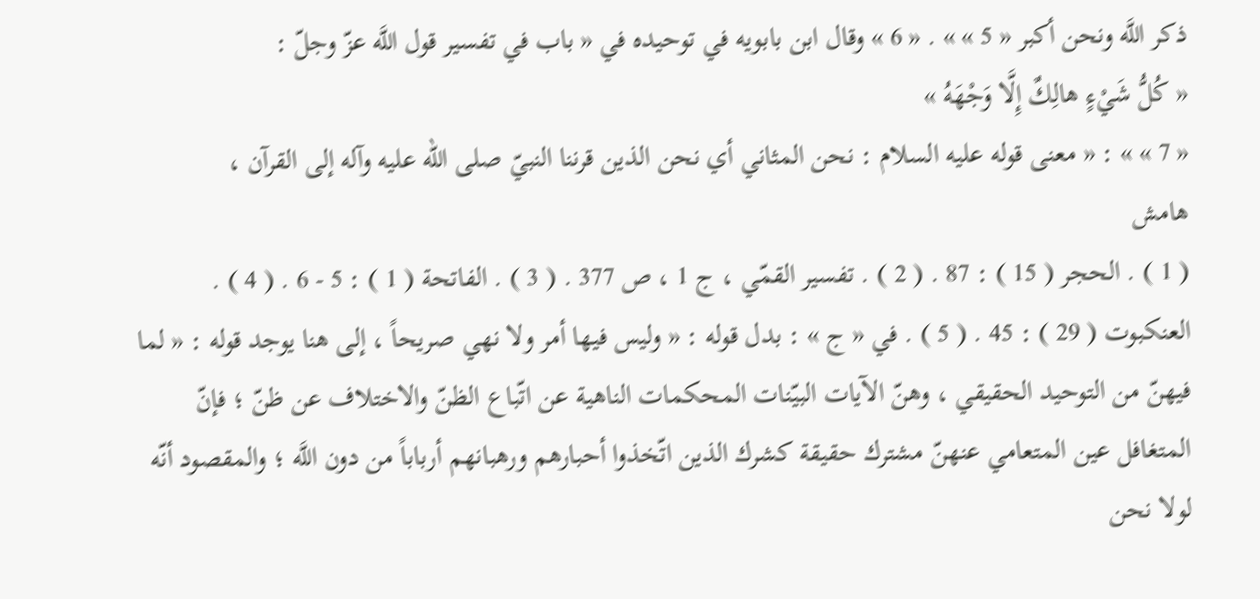ذكر اللَّه ونحن أكبر « 5 » » . « 6 » وقال ابن بابويه في توحيده في « باب في تفسير قول اللَّه عزّ وجلّ :
« كُلُّ شَيْءٍ هالِكٌ إِلَّا وَجْهَهُ »
« 7 » » : « معنى قوله عليه السلام : نحن المثاني أي نحن الذين قرننا النبيّ صلى الله عليه وآله إلى القرآن ،
هامش
( 1 ) . الحجر ( 15 ) : 87 . ( 2 ) . تفسير القمّي ، ج 1 ، ص 377 . ( 3 ) . الفاتحة ( 1 ) : 5 - 6 . ( 4 ) . العنكبوت ( 29 ) : 45 . ( 5 ) . في « ج » : بدل قوله : « وليس فيها أمر ولا نهي صريحاً ، إلى هنا يوجد قوله : « لما فيهنّ من التوحيد الحقيقي ، وهنّ الآيات البيّنات المحكمات الناهية عن اتّباع الظنّ والاختلاف عن ظنّ ؛ فإنّ المتغافل عين المتعامي عنهنّ مشترك حقيقة كشرك الذين اتّخذوا أحبارهم ورهبانهم أرباباً من دون اللَّه ؛ والمقصود أنّه لولا نحن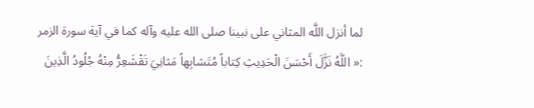لما أنزل اللَّه المثاني على نبينا صلى الله عليه وآله كما في آية سورة الزمر :« اللَّهُ نَزَّلَ أَحْسَنَ الْحَدِيثِ كِتاباً مُتَشابِهاً مَثانِيَ تَقْشَعِرُّ مِنْهُ جُلُودُ الَّذِينَ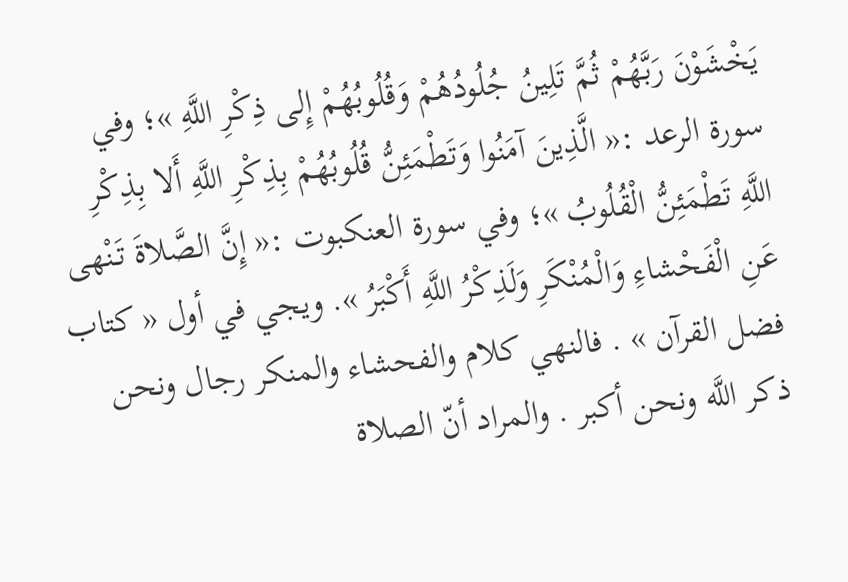يَخْشَوْنَ رَبَّهُمْ ثُمَّ تَلِينُ جُلُودُهُمْ وَقُلُوبُهُمْ إِلى ذِكْرِ اللَّهِ »؛ وفي سورة الرعد :« الَّذِينَ آمَنُوا وَتَطْمَئِنُّ قُلُوبُهُمْ بِذِكْرِ اللَّهِ أَلا بِذِكْرِ اللَّهِ تَطْمَئِنُّ الْقُلُوبُ »؛ وفي سورة العنكبوت :« إِنَّ الصَّلاةَ تَنْهى عَنِ الْفَحْشاءِ وَالْمُنْكَرِ وَلَذِكْرُ اللَّهِ أَكْبَرُ ». ويجي في أول « كتاب فضل القرآن » . فالنهي كلام والفحشاء والمنكر رجال ونحن ذكر اللَّه ونحن أكبر . والمراد أنّ الصلاة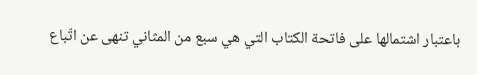باعتبار اشتمالها على فاتحة الكتاب التي هي سبع من المثاني تنهى عن اتّباع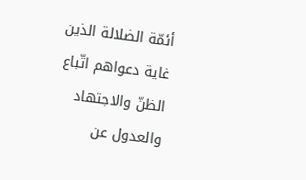أئمّة الضلالة الذين غاية دعواهم اتّباع الظنّ والاجتهاد والعدول عن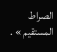الصراط المستقيم » .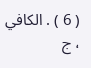( 6 ) . الكافي ، ج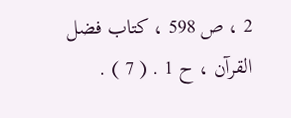2 ، ص 598 ، كتاب فضل القرآن ، ح 1 . ( 7 ) .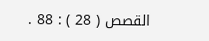القصص ( 28 ) : 88 .